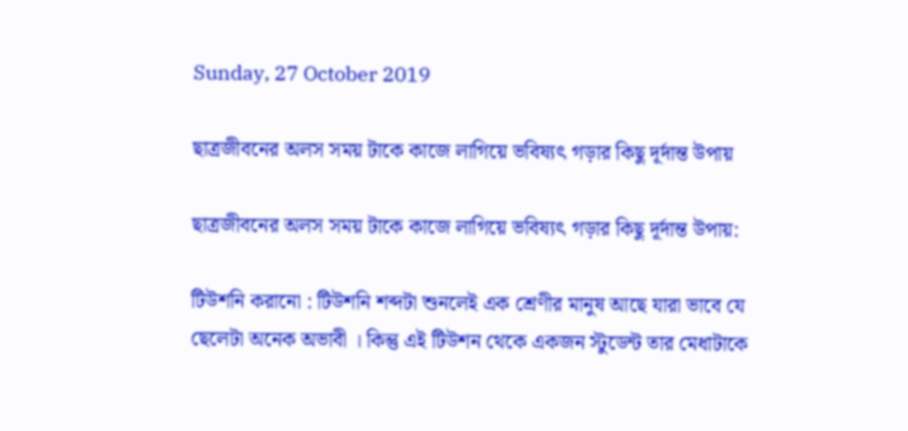Sunday, 27 October 2019

ছাত্রজীবনের অলস সময় টাকে কাজে লাগিয়ে ভবিষ্যৎ গড়ার কিছু দূর্দান্ত উপায়

ছাত্রজীবনের অলস সময় টাকে কাজে লাগিয়ে ভবিষ্যৎ গড়ার কিছু দূর্দান্ত উপায়:

টিউশনি করানো : টিউশনি শব্দটা শুনলেই এক শ্রেণীর মানুষ আছে যারা ভাবে যে ছেলেটা অনেক অভাবী । কিন্তু এই টিউশন থেকে একজন স্টুডেন্ট তার মেধাটাকে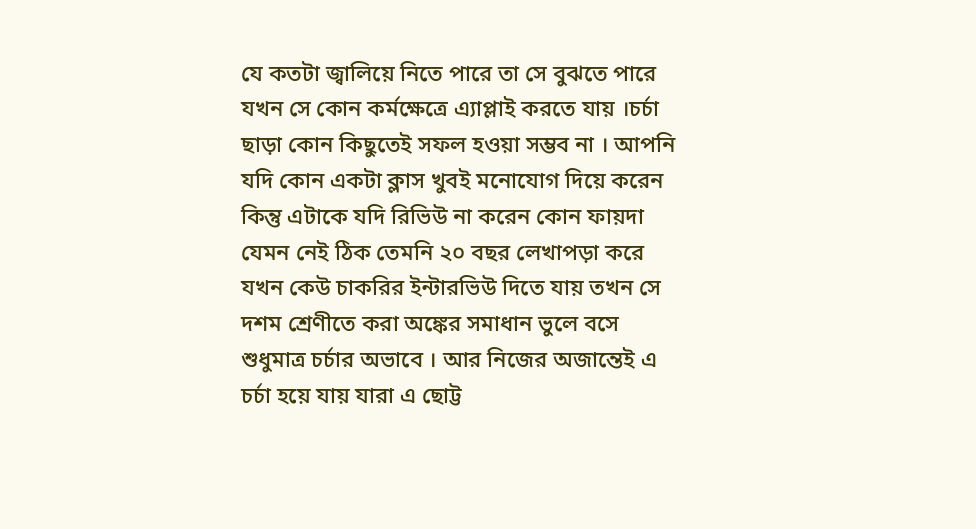যে কতটা জ্বালিয়ে নিতে পারে তা সে বুঝতে পারে যখন সে কোন কর্মক্ষেত্রে এ্যাপ্লাই করতে যায় ।চর্চা ছাড়া কোন কিছুতেই সফল হওয়া সম্ভব না । আপনি যদি কোন একটা ক্লাস খুবই মনোযোগ দিয়ে করেন কিন্তু এটাকে যদি রিভিউ না করেন কোন ফায়দা যেমন নেই ঠিক তেমনি ২০ বছর লেখাপড়া করে যখন কেউ চাকরির ইন্টারভিউ দিতে যায় তখন সে দশম শ্রেণীতে করা অঙ্কের সমাধান ভুলে বসে শুধুমাত্র চর্চার অভাবে । আর নিজের অজান্তেই এ চর্চা হয়ে যায় যারা এ ছোট্ট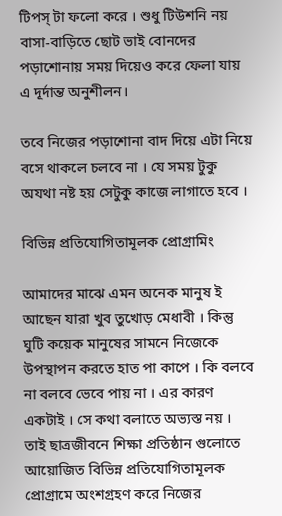টিপস্ টা ফলো করে । শুধু টিউশনি নয় বাসা-বাড়িতে ছোট ভাই বোনদের পড়াশোনায় সময় দিয়েও করে ফেলা যায় এ দূর্দান্ত অনুশীলন।

তবে নিজের পড়াশোনা বাদ দিয়ে এটা নিয়ে বসে থাকলে চলবে না । যে সময় টুকু অযথা নষ্ট হয় সেটুকু কাজে লাগাতে হবে ।

বিভিন্ন প্রতিযোগিতামূলক প্রোগ্রামিং

আমাদের মাঝে এমন অনেক মানুষ ই আছেন যারা খুব তুখোড় মেধাবী । কিন্তু ঘুটি কয়েক মানুষের সামনে নিজেকে উপস্থাপন করতে হাত পা কাপে । কি বলবে না বলবে ভেবে পায় না । এর কারণ একটাই । সে কথা বলাতে অভ্যস্ত নয় । তাই ছাত্রজীবনে শিক্ষা প্রতিষ্ঠান গুলোতে আয়োজিত বিভিন্ন প্রতিযোগিতামূলক প্রোগ্রামে অংশগ্রহণ করে নিজের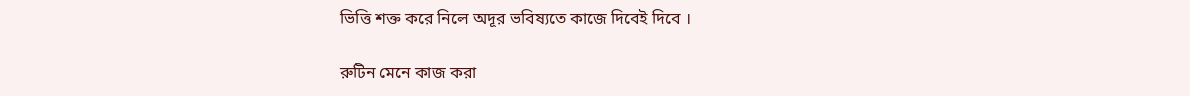ভিত্তি শক্ত করে নিলে অদূর ভবিষ্যতে কাজে দিবেই দিবে ।

রুটিন মেনে কাজ করা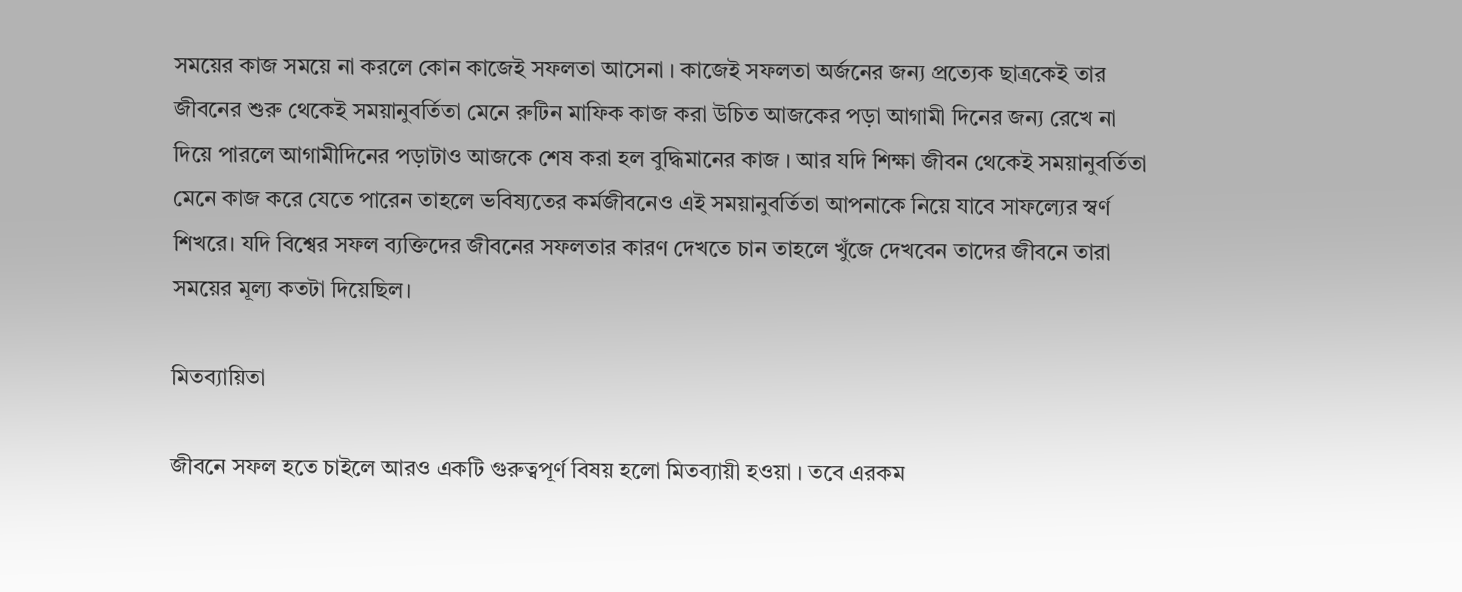সময়ের কাজ সময়ে না করলে কোন কাজেই সফলতা আসেনা । কাজেই সফলতা অর্জনের জন্য প্রত্যেক ছাত্রকেই তার জীবনের শুরু থেকেই সময়ানুবর্তিতা মেনে রুটিন মাফিক কাজ করা উচিত আজকের পড়া আগামী দিনের জন্য রেখে না দিয়ে পারলে আগামীদিনের পড়াটাও আজকে শেষ করা হল বুদ্ধিমানের কাজ । আর যদি শিক্ষা জীবন থেকেই সময়ানুবর্তিতা মেনে কাজ করে যেতে পারেন তাহলে ভবিষ্যতের কর্মজীবনেও এই সময়ানুবর্তিতা আপনাকে নিয়ে যাবে সাফল্যের স্বর্ণ শিখরে। যদি বিশ্বের সফল ব্যক্তিদের জীবনের সফলতার কারণ দেখতে চান তাহলে খুঁজে দেখবেন তাদের জীবনে তারা সময়ের মূল্য কতটা দিয়েছিল।

মিতব্যায়িতা

জীবনে সফল হতে চাইলে আরও একটি গুরুত্বপূর্ণ বিষয় হলো মিতব্যায়ী হওয়া । তবে এরকম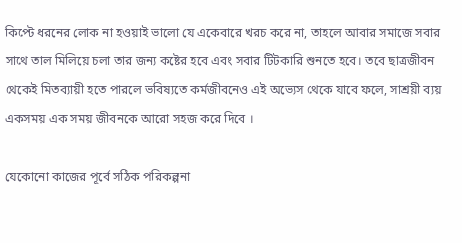কিপ্টে ধরনের লোক না হওয়াই ভালো যে একেবারে খরচ করে না, তাহলে আবার সমাজে সবার সাথে তাল মিলিয়ে চলা তার জন্য কষ্টের হবে এবং সবার টিটকারি শুনতে হবে। তবে ছাত্রজীবন থেকেই মিতব্যায়ী হতে পারলে ভবিষ্যতে কর্মজীবনেও এই অভ্যেস থেকে যাবে ফলে, সাশ্রয়ী ব্যয় একসময় এক সময় জীবনকে আরো সহজ করে দিবে ।

যেকোনো কাজের পূর্বে সঠিক পরিকল্পনা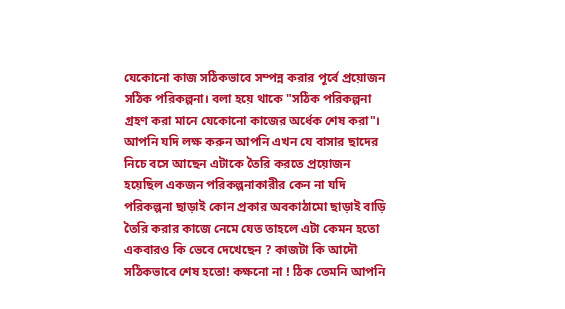যেকোনো কাজ সঠিকভাবে সম্পন্ন করার পূর্বে প্রয়োজন সঠিক পরিকল্পনা। বলা হয়ে থাকে "সঠিক পরিকল্পনা গ্রহণ করা মানে যেকোনো কাজের অর্ধেক শেষ করা"। আপনি যদি লক্ষ করুন আপনি এখন যে বাসার ছাদের নিচে বসে আছেন এটাকে তৈরি করতে প্রয়োজন হয়েছিল একজন পরিকল্পনাকারীর কেন না যদি পরিকল্পনা ছাড়াই কোন প্রকার অবকাঠামো ছাড়াই বাড়ি তৈরি করার কাজে নেমে যেত তাহলে এটা কেমন হতো একবারও কি ভেবে দেখেছেন ? কাজটা কি আদৌ সঠিকভাবে শেষ হতো! কক্ষনো না ! ঠিক তেমনি আপনি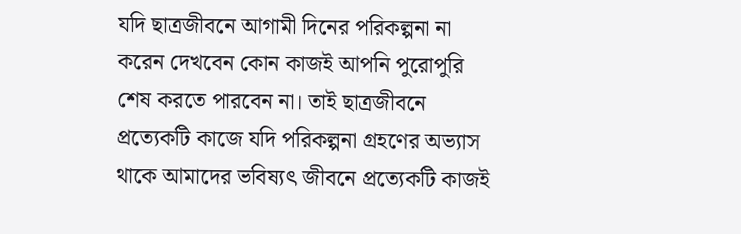যদি ছাত্রজীবনে আগামী দিনের পরিকল্পনা না করেন দেখবেন কোন কাজই আপনি পুরোপুরি শেষ করতে পারবেন না। তাই ছাত্রজীবনে প্রত্যেকটি কাজে যদি পরিকল্পনা গ্রহণের অভ্যাস থাকে আমাদের ভবিষ্যৎ জীবনে প্রত্যেকটি কাজই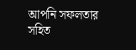আপনি সফলতার সহিত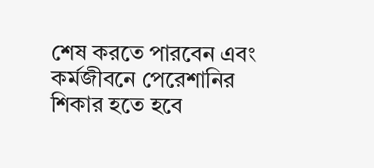শেষ করতে পারবেন এবং কর্মজীবনে পেরেশানির শিকার হতে হবে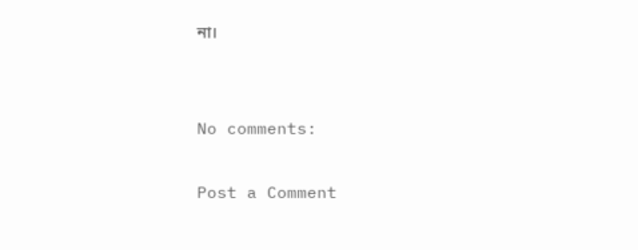না।


No comments:

Post a Comment